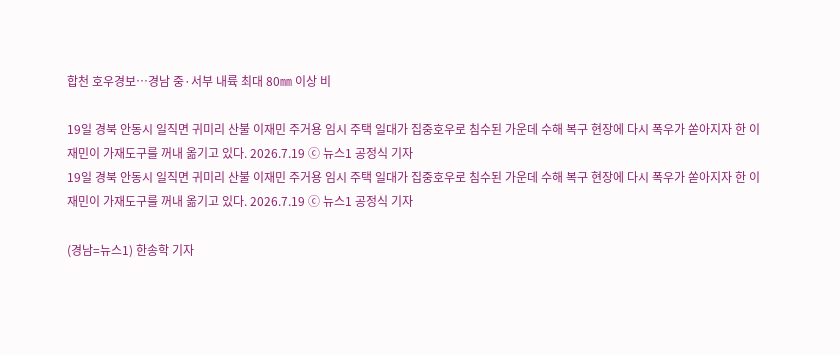합천 호우경보…경남 중·서부 내륙 최대 80㎜ 이상 비

19일 경북 안동시 일직면 귀미리 산불 이재민 주거용 임시 주택 일대가 집중호우로 침수된 가운데 수해 복구 현장에 다시 폭우가 쏟아지자 한 이재민이 가재도구를 꺼내 옮기고 있다. 2026.7.19 ⓒ 뉴스1 공정식 기자
19일 경북 안동시 일직면 귀미리 산불 이재민 주거용 임시 주택 일대가 집중호우로 침수된 가운데 수해 복구 현장에 다시 폭우가 쏟아지자 한 이재민이 가재도구를 꺼내 옮기고 있다. 2026.7.19 ⓒ 뉴스1 공정식 기자

(경남=뉴스1) 한송학 기자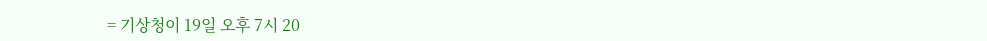= 기상청이 19일 오후 7시 20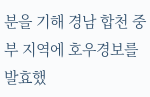분을 기해 경남 합천 중부 지역에 호우경보를 발효했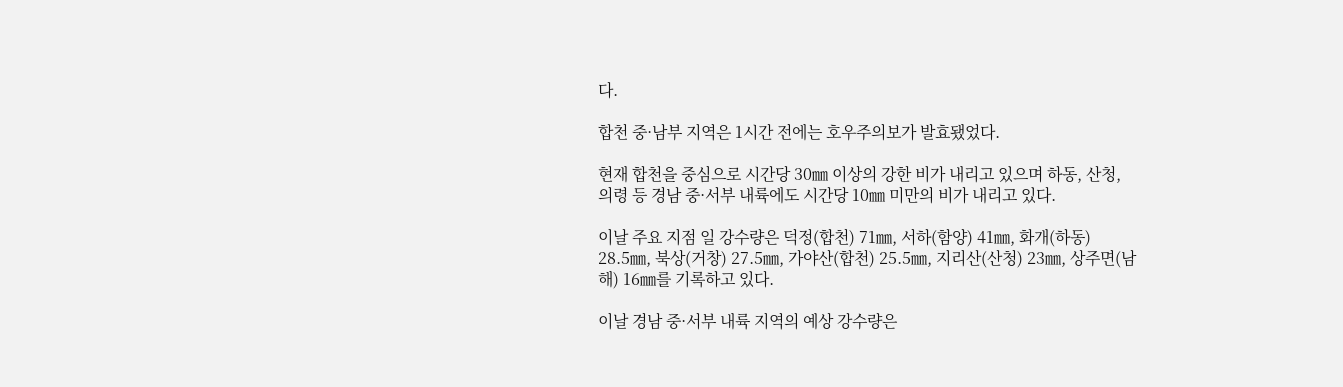다.

합천 중·남부 지역은 1시간 전에는 호우주의보가 발효됐었다.

현재 합천을 중심으로 시간당 30㎜ 이상의 강한 비가 내리고 있으며 하동, 산청, 의령 등 경남 중·서부 내륙에도 시간당 10㎜ 미만의 비가 내리고 있다.

이날 주요 지점 일 강수량은 덕정(합천) 71㎜, 서하(함양) 41㎜, 화개(하동) 28.5㎜, 북상(거창) 27.5㎜, 가야산(합천) 25.5㎜, 지리산(산청) 23㎜, 상주면(남해) 16㎜를 기록하고 있다.

이날 경남 중·서부 내륙 지역의 예상 강수량은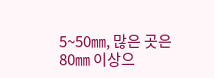5~50㎜, 많은 곳은 80㎜ 이상으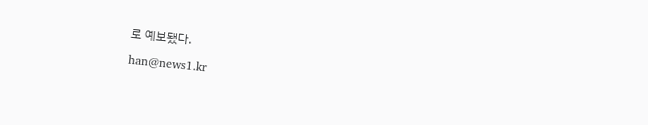로 예보됐다.

han@news1.kr